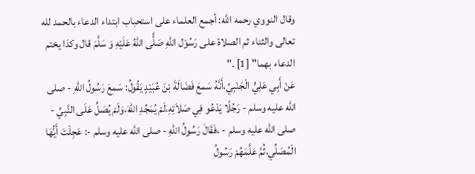وقال النووي رحمه الله: أجمع العلماء على استحباب ابتداء الدعاء بالحمد لله تعالى والثناء ثم الصلاة على رَسُوْل اللهِ صَلًَّى اللهُ عَلَيْهِ وَ سَلَّمَ قال وكذا يختم الدعاء بهما" [1] ."
عَنْ أَبِي عَلِيٍّ الْجَنْبِيِّ،أَنَّهُ سَمعَ فَضَالَةَ بْنَ عُبَيْدٍ يَقُولُ: سَمعَ رَسُولُ اللهِ - صلى الله عليه وسلم - رَجُلًا يَدْعُو فِي صَلاَتِهِ،لَمْ يُمَجِّدِ اللهَ،وَلَمْ يُصَلِّ عَلَى النَّبِيِّ - صلى الله عليه وسلم - ،فَقَالَ رَسُولُ اللهِ - صلى الله عليه وسلم -: عَجِلْتَ أَيُّهَا الْمُصَلِّي،ثُمَّ عَلَّمَهُمْ رَسُولُ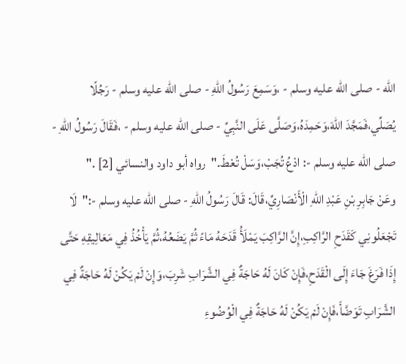الله - صلى الله عليه وسلم - ،وَسَمِعَ رَسُولُ اللهِ - صلى الله عليه وسلم - رَجُلًا يُصَلِّي،فَمَجَّدَ اللهَ،وَحَمِدَهُ،وَصَلَّى عَلَى النَّبِيِّ - صلى الله عليه وسلم - ،فَقَالَ رَسُولُ اللهِ - صلى الله عليه وسلم -: ادْعُ تُجَبْ،وَسَلْ تُعْطَ."رواه أبو داود والنسائي [2] ."
وعَنْ جَابِرِ بْنِ عَبْدِ اللهِ الْأَنْصَارِيِّ،قَالَ: قَالَ رَسُولُ اللهِ - صلى الله عليه وسلم -:"لَا تَجْعَلُونِي كَقَدَحِ الرَّاكِبِ،إِنَّ الرَّاكِبَ يَمْلَأُ قَدَحَهُ مَاءً ثُمَّ يَضَعُهُ،ثُمَّ يَأْخُذُ فِي مَعَالِيقِهِ حَتَّى إِذَا فَرَغَ جَاءَ إِلَى الْقَدَحِ،فَإِنْ كَانَ لَهُ حَاجَةٌ فِي الشَّرَابِ شَرِبَ،وَإِنْ لَمْ يَكُنْ لَهُ حَاجَةٌ فِي الشَّرَابِ تَوَضَّأَ،فَإِنْ لَمْ يَكُنْ لَهُ حَاجَةٌ فِي الْوُضُوءِ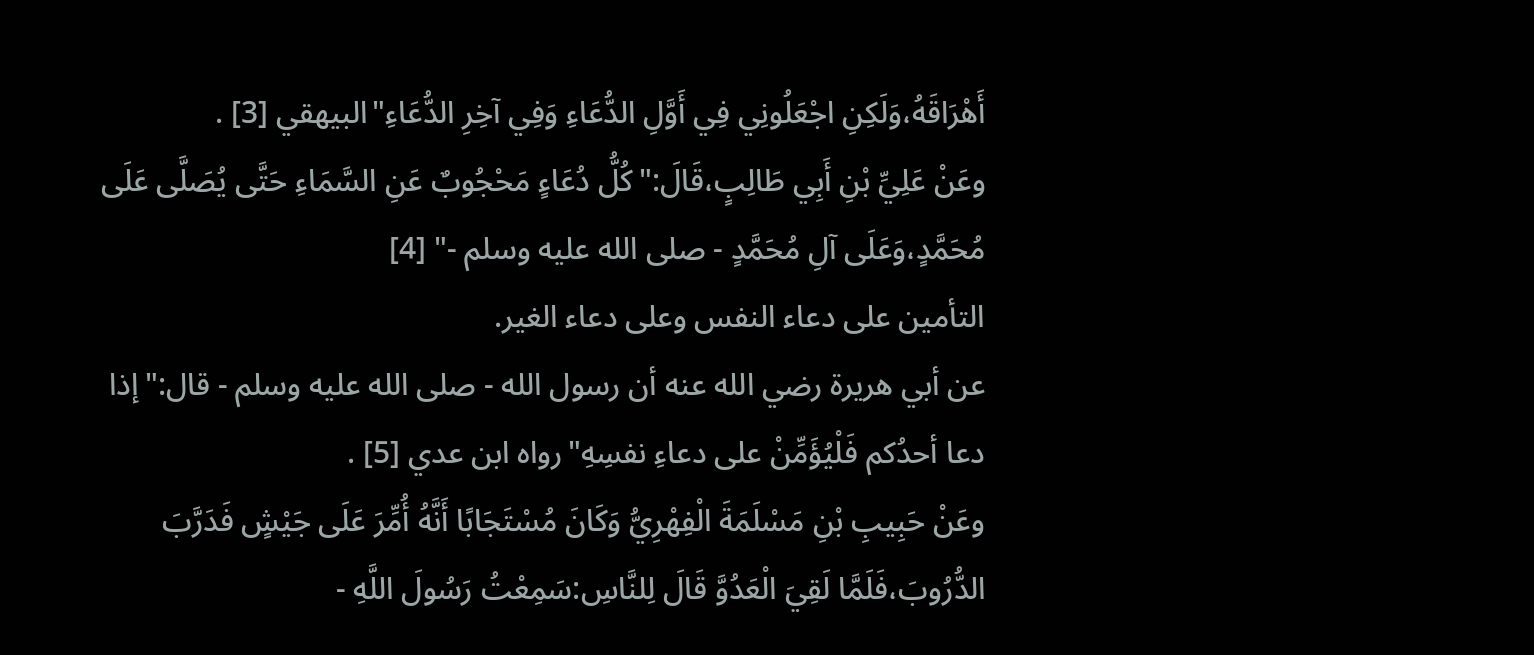أَهْرَاقَهُ،وَلَكِنِ اجْعَلُونِي فِي أَوَّلِ الدُّعَاءِ وَفِي آخِرِ الدُّعَاءِ"البيهقي [3] .
وعَنْ عَلِيِّ بْنِ أَبِي طَالِبٍ،قَالَ:"كُلُّ دُعَاءٍ مَحْجُوبٌ عَنِ السَّمَاءِ حَتَّى يُصَلَّى عَلَى مُحَمَّدٍ،وَعَلَى آلِ مُحَمَّدٍ - صلى الله عليه وسلم -" [4]
التأمين على دعاء النفس وعلى دعاء الغير.
عن أبي هريرة رضي الله عنه أن رسول الله - صلى الله عليه وسلم - قال:"إذا دعا أحدُكم فَلْيُؤَمِّنْ على دعاءِ نفسِهِ"رواه ابن عدي [5] .
وعَنْ حَبِيبِ بْنِ مَسْلَمَةَ الْفِهْرِيُّ وَكَانَ مُسْتَجَابًا أَنَّهُ أُمِّرَ عَلَى جَيْشٍ فَدَرَّبَ الدُّرُوبَ،فَلَمَّا لَقِيَ الْعَدُوَّ قَالَ لِلنَّاسِ:سَمِعْتُ رَسُولَ اللَّهِ -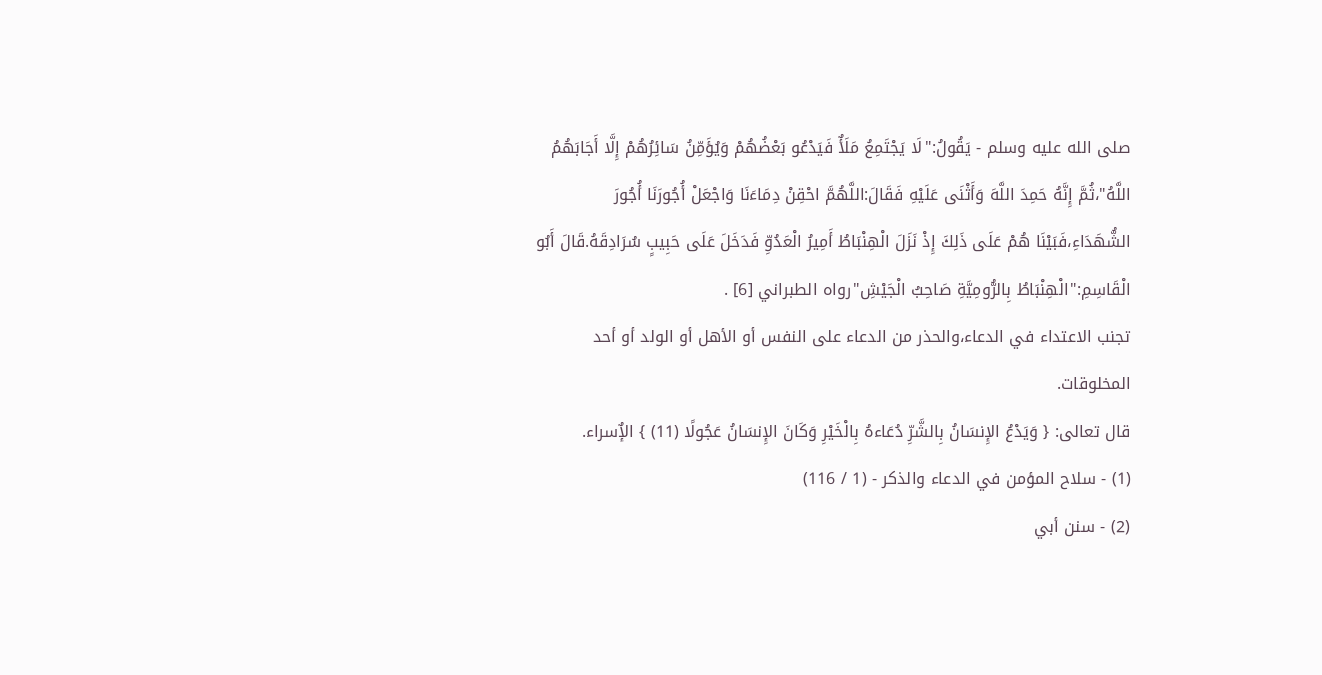صلى الله عليه وسلم - يَقُولُ:"لَا يَجْتَمِعُ مَلَأٌ فَيَدْعُو بَعْضُهُمْ وَيُؤَمِّنُ سَائِرُهُمْ إِلَّا أَجَابَهُمُ اللَّهُ"،ثُمَّ إِنَّهُ حَمِدَ اللَّهَ وَأَثْنَى عَلَيْهِ فَقَالَ:اللَّهُمَّ احْقِنْ دِمَاءَنَا وَاجْعَلْ أُجُورَنَا أُجُورَ الشُّهَدَاءِ،فَبَيْنَا هُمْ عَلَى ذَلِكَ إِذْ نَزَلَ الْهِنْبَاطُ أَمِيرُ الْعَدُوِّ فَدَخَلَ عَلَى حَبِيبٍ سُرَادِقَهُ.قَالَ أَبُو الْقَاسِمِ:"الْهِنْبَاطُ بِالرُّومِيَّةِ صَاحِبُ الْجَيْشِ"رواه الطبراني [6] .
تجنب الاعتداء في الدعاء،والحذر من الدعاء على النفس أو الأهل أو الولد أو أحد المخلوقات.
قال تعالى: { وَيَدْعُ الإِنسَانُ بِالشَّرِّ دُعَاءهُ بِالْخَيْرِ وَكَانَ الإِنسَانُ عَجُولًا (11) } الإٌسراء.
(1) - سلاح المؤمن في الدعاء والذكر - (1 / 116)
(2) - سنن أبي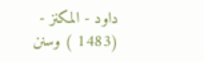داود - المكنز - (1483 ) وسنن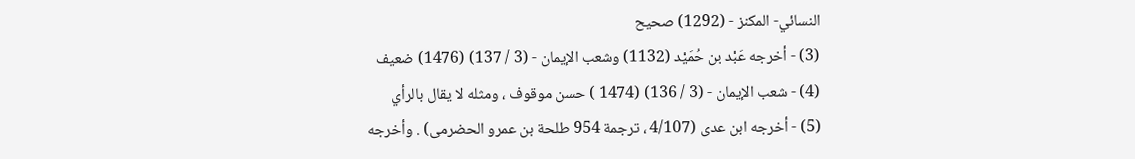النسائي- المكنز - (1292) صحيح
(3) - أخرجه عَبْد بن حُمَيْد (1132) وشعب الإيمان - (3 / 137) (1476) ضعيف
(4) - شعب الإيمان - (3 / 136) (1474 ) حسن موقوف ، ومثله لا يقال بالرأي
(5) - أخرجه ابن عدى (4/107 ، ترجمة 954 طلحة بن عمرو الحضرمى) . وأخرجه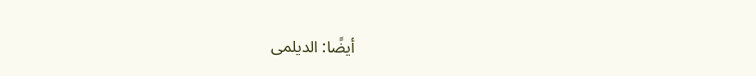أيضًا: الديلمى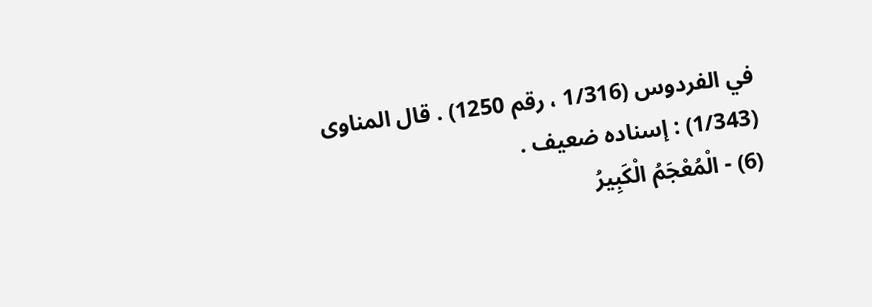في الفردوس (1/316 ، رقم 1250) . قال المناوى (1/343) : إسناده ضعيف .
(6) - الْمُعْجَمُ الْكَبِيرُ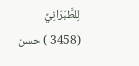لِلطَّبَرَانِيِّ (3458 ) حسن